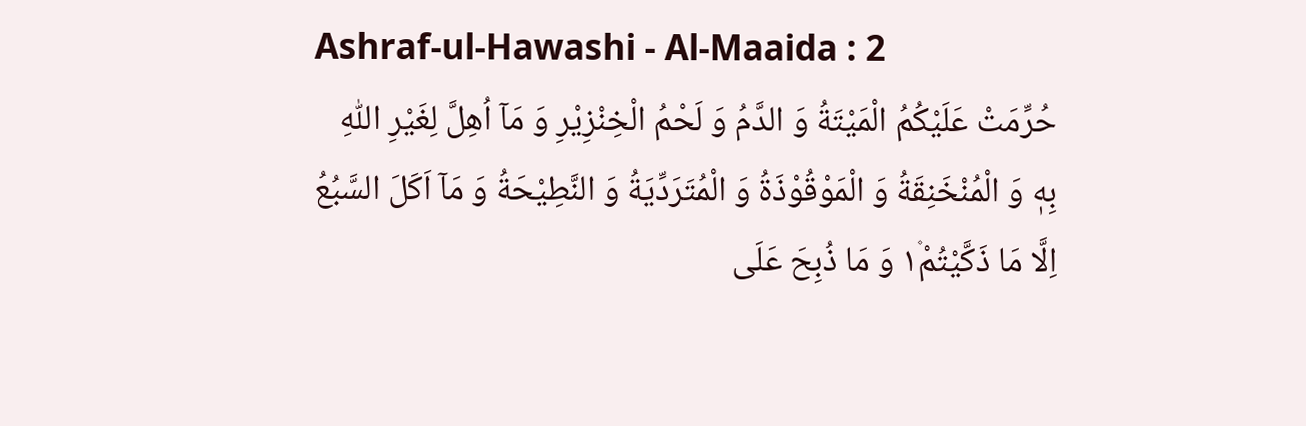Ashraf-ul-Hawashi - Al-Maaida : 2
حُرِّمَتْ عَلَیْكُمُ الْمَیْتَةُ وَ الدَّمُ وَ لَحْمُ الْخِنْزِیْرِ وَ مَاۤ اُهِلَّ لِغَیْرِ اللّٰهِ بِهٖ وَ الْمُنْخَنِقَةُ وَ الْمَوْقُوْذَةُ وَ الْمُتَرَدِّیَةُ وَ النَّطِیْحَةُ وَ مَاۤ اَكَلَ السَّبُعُ اِلَّا مَا ذَكَّیْتُمْ١۫ وَ مَا ذُبِحَ عَلَى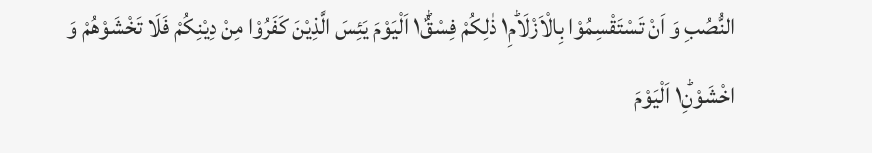النُّصُبِ وَ اَنْ تَسْتَقْسِمُوْا بِالْاَزْلَامِ١ؕ ذٰلِكُمْ فِسْقٌ١ؕ اَلْیَوْمَ یَئِسَ الَّذِیْنَ كَفَرُوْا مِنْ دِیْنِكُمْ فَلَا تَخْشَوْهُمْ وَ اخْشَوْنِ١ؕ اَلْیَوْمَ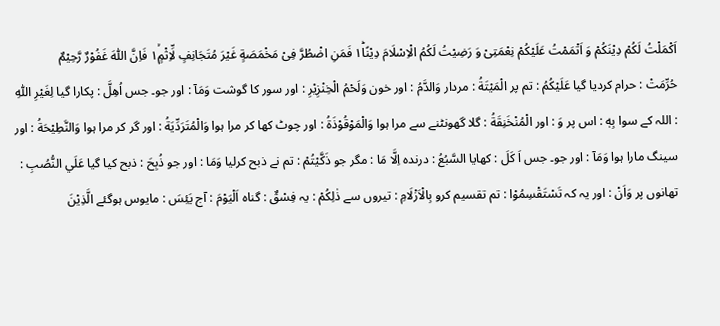اَكْمَلْتُ لَكُمْ دِیْنَكُمْ وَ اَتْمَمْتُ عَلَیْكُمْ نِعْمَتِیْ وَ رَضِیْتُ لَكُمُ الْاِسْلَامَ دِیْنًا١ؕ فَمَنِ اضْطُرَّ فِیْ مَخْمَصَةٍ غَیْرَ مُتَجَانِفٍ لِّاِثْمٍ١ۙ فَاِنَّ اللّٰهَ غَفُوْرٌ رَّحِیْمٌ
حُرِّمَتْ : حرام کردیا گیا عَلَيْكُمُ : تم پر الْمَيْتَةُ : مردار وَالدَّمُ : اور خون وَلَحْمُ الْخِنْزِيْرِ : اور سور کا گوشت وَمَآ : اور جو۔ جس اُهِلَّ : پکارا گیا لِغَيْرِ اللّٰهِ : اللہ کے سوا بِهٖ : اس پر وَ : اور الْمُنْخَنِقَةُ : گلا گھونٹنے سے مرا ہوا وَالْمَوْقُوْذَةُ : اور چوٹ کھا کر مرا ہوا وَالْمُتَرَدِّيَةُ : اور گر کر مرا ہوا وَالنَّطِيْحَةُ : اور سینگ مارا ہوا وَمَآ : اور جو۔ جس اَ كَلَ : کھایا السَّبُعُ : درندہ اِلَّا مَا : مگر جو ذَكَّيْتُمْ : تم نے ذبح کرلیا وَمَا : اور جو ذُبِحَ : ذبح کیا گیا عَلَي النُّصُبِ : تھانوں پر وَاَنْ : اور یہ کہ تَسْتَقْسِمُوْا : تم تقسیم کرو بِالْاَزْلَامِ : تیروں سے ذٰلِكُمْ : یہ فِسْقٌ : گناہ اَلْيَوْمَ : آج يَئِسَ : مایوس ہوگئے الَّذِيْنَ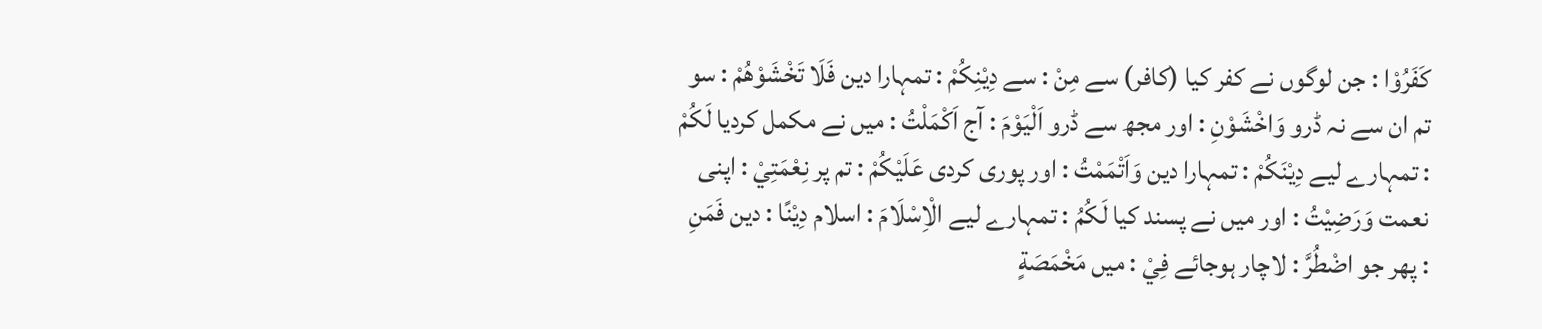كَفَرُوْا : جن لوگوں نے کفر کیا (کافر) سے مِنْ : سے دِيْنِكُمْ : تمہارا دین فَلَا تَخْشَوْهُمْ : سو تم ان سے نہ ڈرو وَاخْشَوْنِ : اور مجھ سے ڈرو اَلْيَوْمَ : آج اَكْمَلْتُ : میں نے مکمل کردیا لَكُمْ : تمہارے لیے دِيْنَكُمْ : تمہارا دین وَاَتْمَمْتُ : اور پوری کردی عَلَيْكُمْ : تم پر نِعْمَتِيْ : اپنی نعمت وَرَضِيْتُ : اور میں نے پسند کیا لَكُمُ : تمہارے لیے الْاِسْلَامَ : اسلام دِيْنًا : دین فَمَنِ : پھر جو اضْطُرَّ : لاچار ہوجائے فِيْ : میں مَخْمَصَةٍ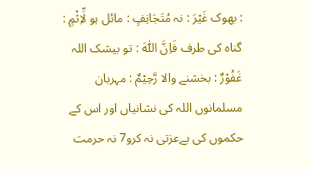: بھوک غَيْرَ : نہ مُتَجَانِفٍ : مائل ہو لِّاِثْمٍ : گناہ کی طرف فَاِنَّ اللّٰهَ : تو بیشک اللہ غَفُوْرٌ : بخشنے والا رَّحِيْمٌ : مہربان
مسلمانوں اللہ کی نشانیاں اور اس کے حکموں کی بےعزتی نہ کرو7 نہ حرمت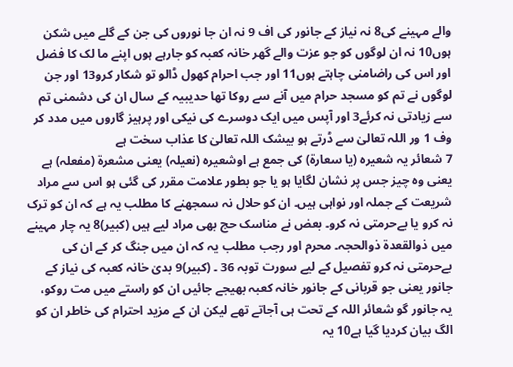والے مہینے کی8 نہ نیاز کے جانور کی اف 9 نہ ان جا نوروں کی جن کے گلے میں شکن ہوں10 نہ ان لوگوں کو جو عزت والے گھر خانہ کعبہ کو جارہے ہوں اپنے ما لک کا فضل اور اس کی راضامنی چاہتے ہوں11 اور جب احرام کھول ڈالو تو شکار کرو13 اور جن لوگوں نے تم کو مسجد حرام میں آنے سے روکا تھا حدیبیہ کے سال ان کی دشمنی تم سے زیادتی نہ کرئے3 اور آپس میں ایک دوسرے کی نیکی اور پرہیز گاروں میں مدد کر وف 1 ور اللہ تعالیٰ سے ڈرتے ہو بیشک اللہ تعالیٰ کا عذاب سخت ہے
7 شعائر یہ شعیرہ (یا سعارۃ) کی جمع ہے اوشعیرہ (نعیلہ) یعنی مشعرۃ (مفعلہ) ہے یعنی وہ چیز جس پر نشان لگایا ہو یا جو بطور علامت مقرر کی گئی ہو اس سے مراد شریعت کے جملہ اور نواہی ہیں۔ ان کو حلال نہ سمجھنے کا مطلب یہ ہے کہ ان کو ترک نہ کرو یا بےحرمتی نہ کرو۔ بعض نے مناسک حج بھی مراد لیے ہیں (کبیر)8 یہ چار مہینے میں ذوالقعدۃ ذوالحجہ۔ محرم اور رجب مطلب یہ کہ ان میں جنگ کر کے ان کی بےحرمتی نہ کرو تفصیل کے لیے سورت توبہ 36 ۔ (کبیر)9 بدیٰ خانہ کعبہ کی نیاز کے جانور یعنی جو قربانی کے جانور خانہ کعبہ بھیجے جائیں ان کو راستے میں مت روکو، یہ جانور گو شعائر اللہ کے تحت ہی آجاتے تھے لیکن ان کے مزید احترام کی خاطر ان کو الگ بیان کردیا گیا ہے10 یہ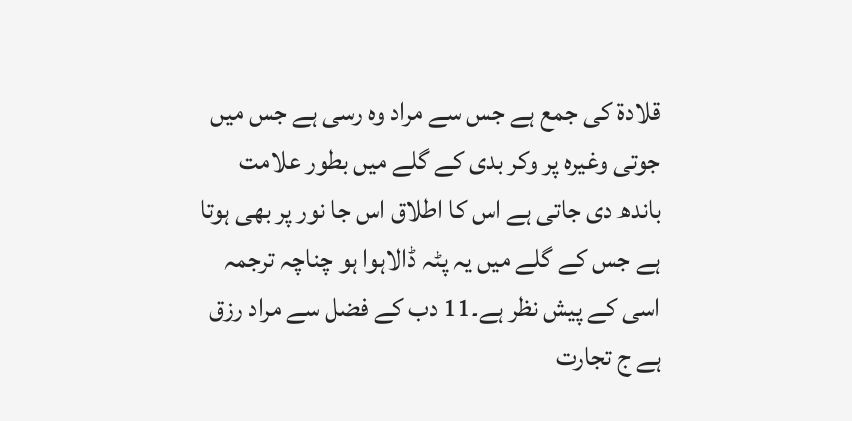قلادۃ کی جمع ہے جس سے مراد وہ رسی ہے جس میں جوتی وغیرہ پر وکر بدی کے گلے میں بطور علامت باندھ دی جاتی ہے اس کا اطلاق اس جا نور پر بھی ہوتا ہے جس کے گلے میں یہ پٹہ ڈالاہوا ہو چناچہ ترجمہ اسی کے پیش نظر ہے۔11 دب کے فضل سے مراد رزق ہے ج تجارت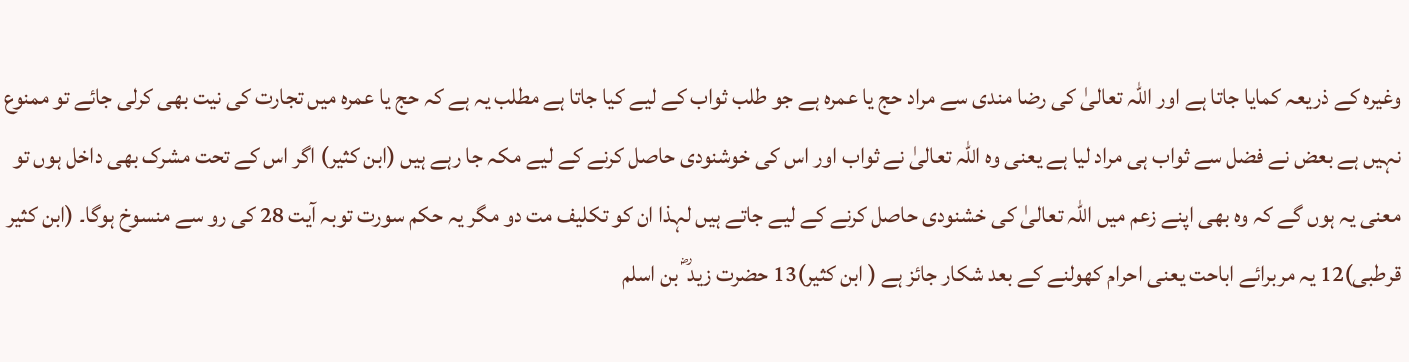وغیرہ کے ذریعہ کمایا جاتا ہے اور اللہ تعالیٰ کی رضا مندی سے مراد حج یا عمرہ ہے جو طلب ثواب کے لیے کیا جاتا ہے مطلب یہ ہے کہ حج یا عمرہ میں تجارت کی نیت بھی کرلی جائے تو ممنوع نہیں ہے بعض نے فضل سے ثواب ہی مراد لیا ہے یعنی وہ اللہ تعالیٰ نے ثواب اور اس کی خوشنودی حاصل کرنے کے لیے مکہ جا رہے ہیں (ابن کثیر) اگر اس کے تحت مشرک بھی داخل ہوں تو معنی یہ ہوں گے کہ وہ بھی اپنے زعم میں اللہ تعالیٰ کی خشنودی حاصل کرنے کے لیے جاتے ہیں لہذا ان کو تکلیف مت دو مگر یہ حکم سورت توبہ آیت 28 کی رو سے منسوخ ہوگا۔ (ابن کثیر قرطبی)12 یہ مربرائے اباحت یعنی احرام کھولنے کے بعد شکار جائز ہے ( ابن کثیر)13 حضرت زید ؓ بن اسلم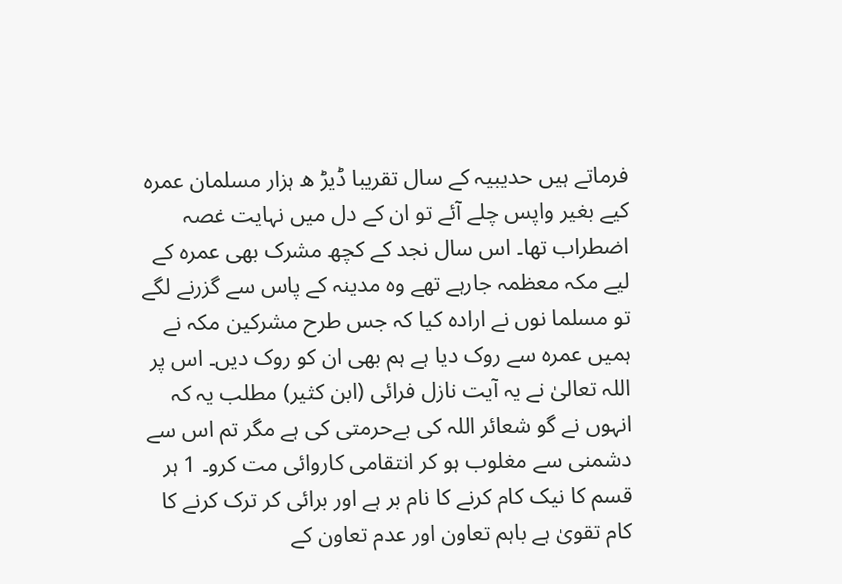فرماتے ہیں حدیبیہ کے سال تقریبا ڈیڑ ھ ہزار مسلمان عمرہ کیے بغیر واپس چلے آئے تو ان کے دل میں نہایت غصہ اضطراب تھا۔ اس سال نجد کے کچھ مشرک بھی عمرہ کے لیے مکہ معظمہ جارہے تھے وہ مدینہ کے پاس سے گزرنے لگے تو مسلما نوں نے ارادہ کیا کہ جس طرح مشرکین مکہ نے ہمیں عمرہ سے روک دیا ہے ہم بھی ان کو روک دیں۔ اس پر اللہ تعالیٰ نے یہ آیت نازل فرائی (ابن کثیر) مطلب یہ کہ انہوں نے گو شعائر اللہ کی بےحرمتی کی ہے مگر تم اس سے دشمنی سے مغلوب ہو کر انتقامی کاروائی مت کرو۔ 1 ہر قسم کا نیک کام کرنے کا نام بر ہے اور برائی کر ترک کرنے کا کام تقویٰ ہے باہم تعاون اور عدم تعاون کے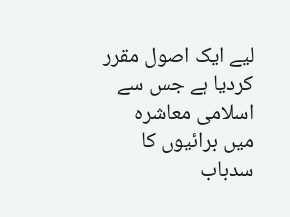لیے ایک اصول مقرر کردیا ہے جس سے اسلامی معاشرہ میں برائیوں کا سدباب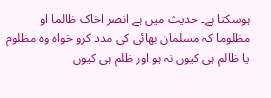ہوسکتا ہے۔ حدیث میں ہے انصر اخاک ظالما او مظلوما کہ مسلمان بھائی کی مدد کرو خواہ وہ مظلوم یا ظالم ہی کیوں نہ ہو اور ظلم ہی کیوں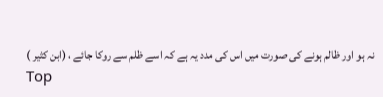نہ ہو اور ظالم ہونے کی صورت میں اس کی مدد یہ ہے کہ اسے ظلم سے روکا جائے ، (ابن کثیر )
Top